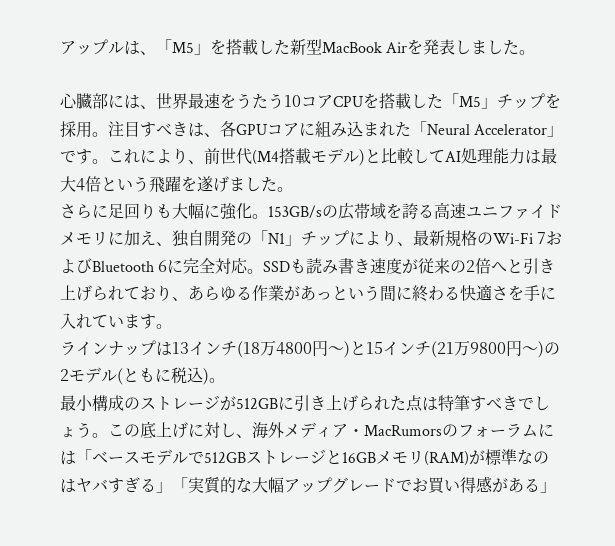アップルは、「M5」を搭載した新型MacBook Airを発表しました。

心臓部には、世界最速をうたう10コアCPUを搭載した「M5」チップを採用。注目すべきは、各GPUコアに組み込まれた「Neural Accelerator」です。これにより、前世代(M4搭載モデル)と比較してAI処理能力は最大4倍という飛躍を遂げました。
さらに足回りも大幅に強化。153GB/sの広帯域を誇る高速ユニファイドメモリに加え、独自開発の「N1」チップにより、最新規格のWi-Fi 7およびBluetooth 6に完全対応。SSDも読み書き速度が従来の2倍へと引き上げられており、あらゆる作業があっという間に終わる快適さを手に入れています。
ラインナップは13インチ(18万4800円〜)と15インチ(21万9800円〜)の2モデル(ともに税込)。
最小構成のストレージが512GBに引き上げられた点は特筆すべきでしょう。この底上げに対し、海外メディア・MacRumorsのフォーラムには「ベースモデルで512GBストレージと16GBメモリ(RAM)が標準なのはヤバすぎる」「実質的な大幅アップグレードでお買い得感がある」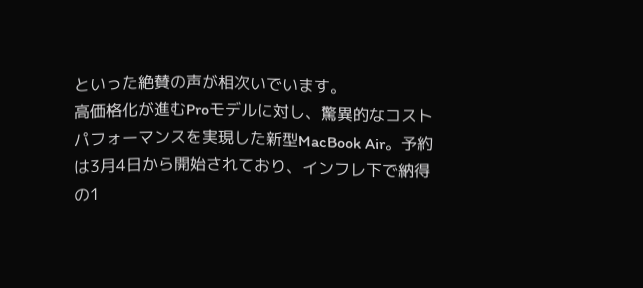といった絶賛の声が相次いでいます。
高価格化が進むProモデルに対し、驚異的なコストパフォーマンスを実現した新型MacBook Air。予約は3月4日から開始されており、インフレ下で納得の1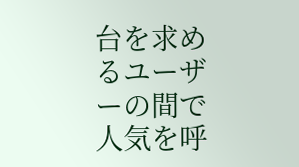台を求めるユーザーの間で人気を呼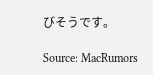びそうです。

Source: MacRumors